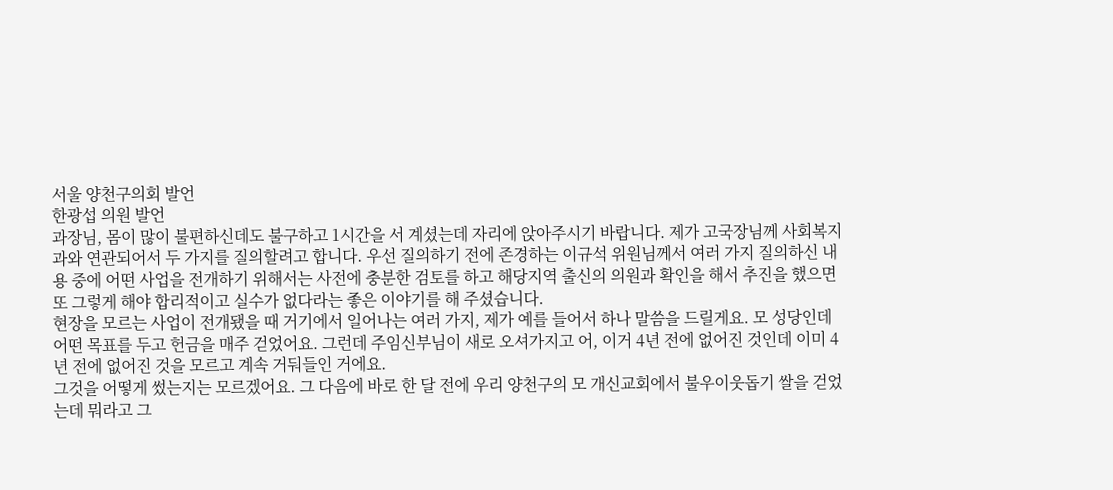서울 양천구의회 발언
한광섭 의원 발언
과장님, 몸이 많이 불편하신데도 불구하고 1시간을 서 계셨는데 자리에 앉아주시기 바랍니다. 제가 고국장님께 사회복지과와 연관되어서 두 가지를 질의할려고 합니다. 우선 질의하기 전에 존경하는 이규석 위원님께서 여러 가지 질의하신 내용 중에 어떤 사업을 전개하기 위해서는 사전에 충분한 검토를 하고 해당지역 출신의 의원과 확인을 해서 추진을 했으면 또 그렇게 해야 합리적이고 실수가 없다라는 좋은 이야기를 해 주셨습니다.
현장을 모르는 사업이 전개됐을 때 거기에서 일어나는 여러 가지, 제가 예를 들어서 하나 말씀을 드릴게요. 모 성당인데 어떤 목표를 두고 헌금을 매주 걷었어요. 그런데 주임신부님이 새로 오셔가지고 어, 이거 4년 전에 없어진 것인데 이미 4년 전에 없어진 것을 모르고 계속 거둬들인 거에요.
그것을 어떻게 썼는지는 모르겠어요. 그 다음에 바로 한 달 전에 우리 양천구의 모 개신교회에서 불우이웃돕기 쌀을 걷었는데 뭐라고 그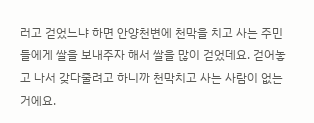러고 걷었느냐 하면 안양천변에 천막을 치고 사는 주민들에게 쌀을 보내주자 해서 쌀을 많이 걷었데요. 걷어놓고 나서 갖다줄려고 하니까 천막치고 사는 사람이 없는 거에요.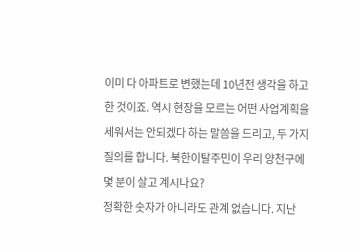이미 다 아파트로 변했는데 10년전 생각을 하고 한 것이죠. 역시 현장을 모르는 어떤 사업계획을 세워서는 안되겠다 하는 말씀을 드리고, 두 가지 질의를 합니다. 북한이탈주민이 우리 양천구에 몇 분이 살고 계시나요?
정확한 숫자가 아니라도 관계 없습니다. 지난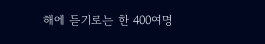해에 듣기로는 한 400여명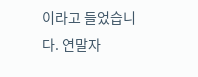이라고 들었습니다. 연말자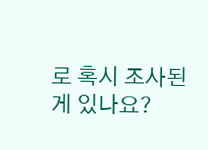로 혹시 조사된 게 있나요?